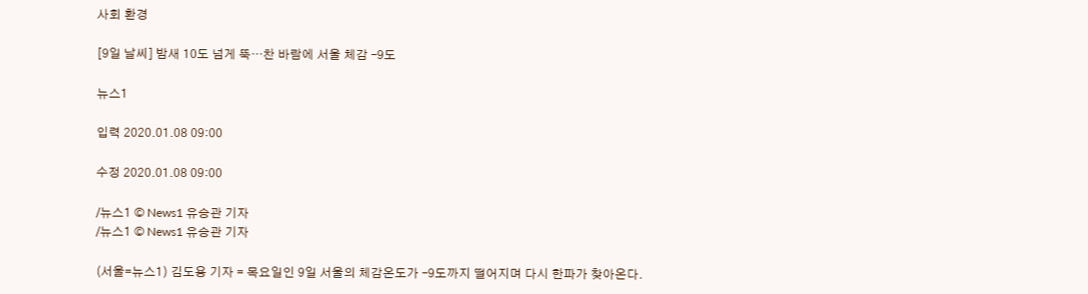사회 환경

[9일 날씨] 밤새 10도 넘게 뚝…찬 바람에 서울 체감 –9도

뉴스1

입력 2020.01.08 09:00

수정 2020.01.08 09:00

/뉴스1 © News1 유승관 기자
/뉴스1 © News1 유승관 기자

(서울=뉴스1) 김도용 기자 = 목요일인 9일 서울의 체감온도가 –9도까지 떨어지며 다시 한파가 찾아온다.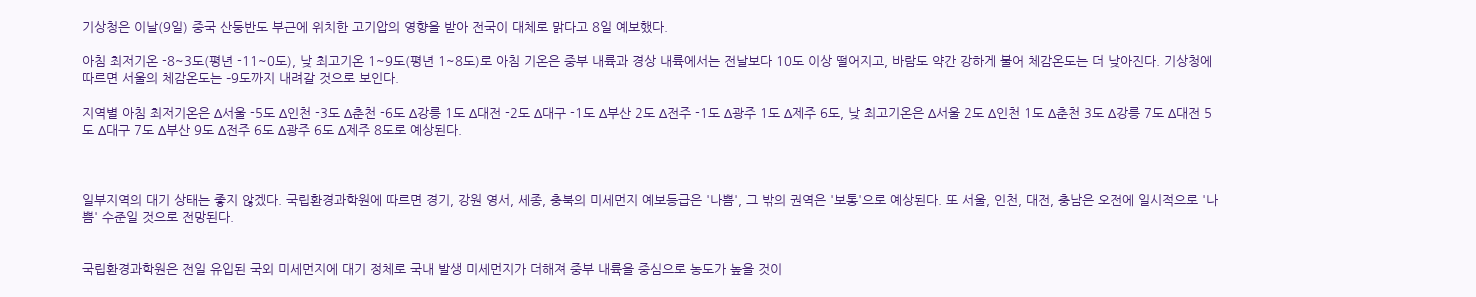기상청은 이날(9일) 중국 산둥반도 부근에 위치한 고기압의 영향을 받아 전국이 대체로 맑다고 8일 예보했다.

아침 최저기온 -8~3도(평년 -11~0도), 낮 최고기온 1~9도(평년 1~8도)로 아침 기온은 중부 내륙과 경상 내륙에서는 전날보다 10도 이상 떨어지고, 바람도 약간 강하게 불어 체감온도는 더 낮아진다. 기상청에 따르면 서울의 체감온도는 –9도까지 내려갈 것으로 보인다.

지역별 아침 최저기온은 Δ서울 -5도 Δ인천 -3도 Δ춘천 -6도 Δ강릉 1도 Δ대전 -2도 Δ대구 -1도 Δ부산 2도 Δ전주 -1도 Δ광주 1도 Δ제주 6도, 낮 최고기온은 Δ서울 2도 Δ인천 1도 Δ춘천 3도 Δ강릉 7도 Δ대전 5도 Δ대구 7도 Δ부산 9도 Δ전주 6도 Δ광주 6도 Δ제주 8도로 예상된다.



일부지역의 대기 상태는 좋지 않겠다. 국립환경과학원에 따르면 경기, 강원 영서, 세종, 충북의 미세먼지 예보등급은 '나쁨', 그 밖의 권역은 '보통'으로 예상된다. 또 서울, 인천, 대전, 충남은 오전에 일시적으로 '나쁨' 수준일 것으로 전망된다.


국립환경과학원은 전일 유입된 국외 미세먼지에 대기 정체로 국내 발생 미세먼지가 더해져 중부 내륙을 중심으로 농도가 높을 것이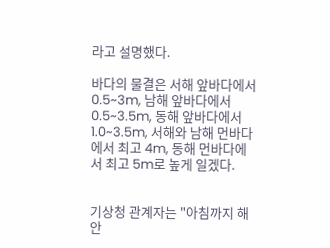라고 설명했다.

바다의 물결은 서해 앞바다에서 0.5~3m, 남해 앞바다에서 0.5~3.5m, 동해 앞바다에서 1.0~3.5m, 서해와 남해 먼바다에서 최고 4m, 동해 먼바다에서 최고 5m로 높게 일겠다.


기상청 관계자는 "아침까지 해안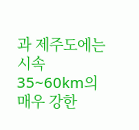과 제주도에는 시속 35~60km의 매우 강한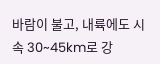바람이 불고, 내륙에도 시속 30~45km로 강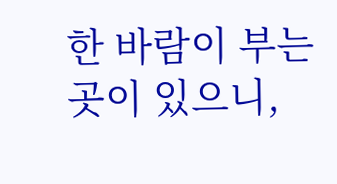한 바람이 부는 곳이 있으니,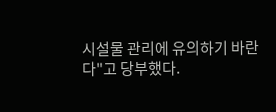시설물 관리에 유의하기 바란다"고 당부했다.